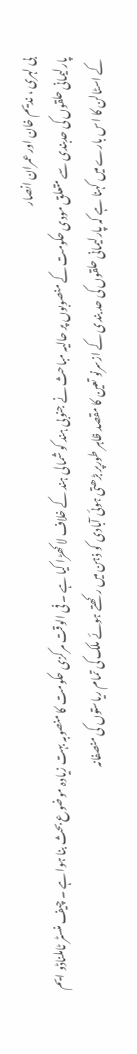بی لہری ، ندیم خان اور عمران انصار
پارلیمانی حلقوں کی حدبندی سے متعلق مودی حکومت کے منصوبوں پر حالیہ مباحث نے جنوبی ہند کو شمالی ہند کے خلاف لا کھڑا کیا ہے ۔ فی الوقت مرکزی حکومت کا منصوبہ بہت زیادہ موضوع بحث بنا ہوا ہے ۔ چیف منسٹر ٹاملناڈو ایم کے اسٹالن کا اس بارے میں کہنا ہے کہ پارلیمانی حلقوں کی حد بندی کے ازسرنو تعین کا مقصد ظاہر طورپر بڑھتی ہوئی آبادی کو ذہن میں رکھتے ہوئے ملک کی تمام ریاستوں کی منصفانہ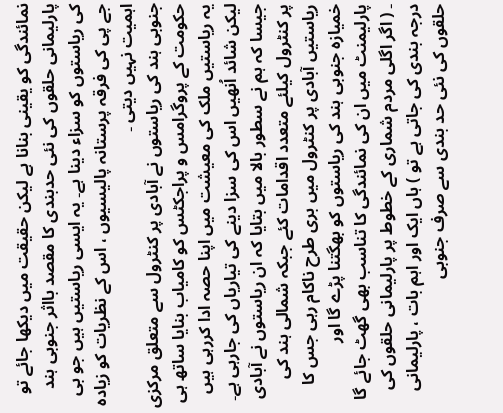نمائندگی کو یقینی بنانا ہے لیکن حقیقت میں دیکھا جائے تو پارلیمانی حلقوں کی نئی حدبندی کا مقصد بااثر جنوبی ہند کی ریاستوں کو سزاء دینا ہے۔ یہ ایسی ریاستیں ہیں جو بی جے پی کی فرقہ پرستانہ پالیسیوں ، اس کے نظریات کو زیادہ اہمیت نہیں دیتی ۔
جنوبی ہند کی ریاستوں نے آبادی پر کنٹرول سے متعلق مرکزی حکومت کے پروگرامس و پراجکٹس کو کامیاب بنایا ساتھ ہی یہ ریاستیں ملک کی معیشت میں اپنا حصہ ادا کررہی ہیں لیکن شائد اُنھیں اس کی سزا دینے کی تیاریاں کی جارہی ہے۔ جیسا کہ ہم نے سطور بالا میں بتایا کہ ان ریاستوں نے آبادی پر کنٹرول کیلئے متعدد اقدامات کئے جبکہ شمالی ہند کی ریاستیں آبادی پر کنٹرول میں بری طرح ناکام رہی جس کا خمیازہ جنوبی ہند کی ریاستوں کو بھگتنا پڑے گا اور پارلیمنٹ میں ان کی نمائندگی کا تناسب بھی گھٹ جائے گا ۔ ( اگر اگلی مردم شماری کے خطوط پر پارلیمانی حلقوں کی درجہ بندی کی جاتی ہے تو ) ہاں ایک اور اہم بات ، پارلیمانی حلقوں کی نئی حد بندی سے صرف جنوبی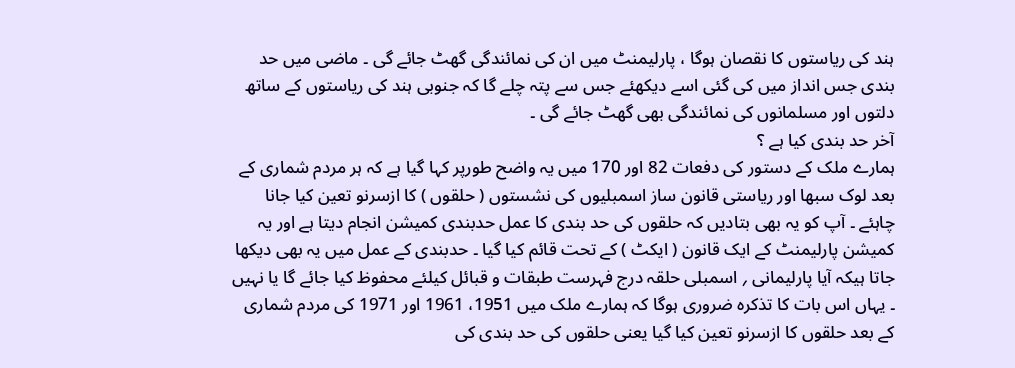ہند کی ریاستوں کا نقصان ہوگا ، پارلیمنٹ میں ان کی نمائندگی گھٹ جائے گی ۔ ماضی میں حد بندی جس انداز میں کی گئی اسے دیکھئے جس سے پتہ چلے گا کہ جنوبی ہند کی ریاستوں کے ساتھ دلتوں اور مسلمانوں کی نمائندگی بھی گھٹ جائے گی ۔
آخر حد بندی کیا ہے ؟
ہمارے ملک کے دستور کی دفعات 82 اور 170 میں یہ واضح طورپر کہا گیا ہے کہ ہر مردم شماری کے بعد لوک سبھا اور ریاستی قانون ساز اسمبلیوں کی نشستوں ( حلقوں ) کا ازسرنو تعین کیا جانا چاہئے ۔ آپ کو یہ بھی بتادیں کہ حلقوں کی حد بندی کا عمل حدبندی کمیشن انجام دیتا ہے اور یہ کمیشن پارلیمنٹ کے ایک قانون ( ایکٹ ) کے تحت قائم کیا گیا ۔ حدبندی کے عمل میں یہ بھی دیکھا جاتا ہیکہ آیا پارلیمانی ؍ اسمبلی حلقہ درج فہرست طبقات و قبائل کیلئے محفوظ کیا جائے گا یا نہیں ۔ یہاں اس بات کا تذکرہ ضروری ہوگا کہ ہمارے ملک میں 1951، 1961 اور 1971 کی مردم شماری کے بعد حلقوں کا ازسرنو تعین کیا گیا یعنی حلقوں کی حد بندی کی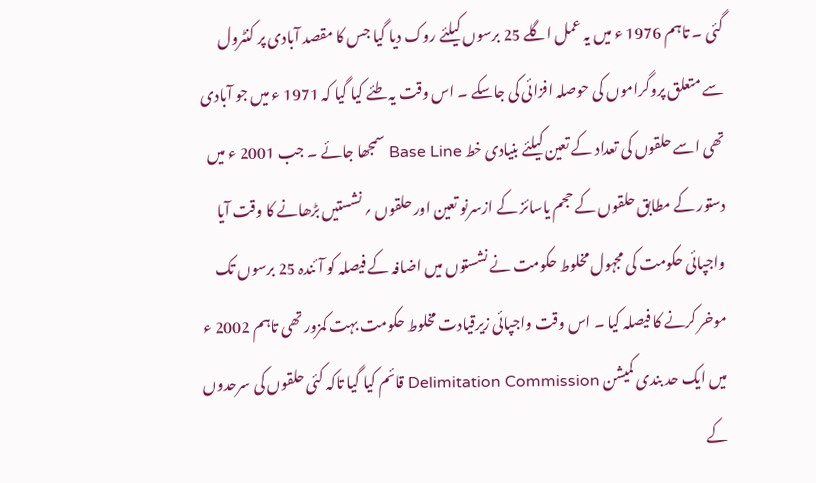گئی ۔ تاہم 1976 ء میں یہ عمل اگلے 25 برسوں کیلئے روک دیا گیا جس کا مقصد آبادی پر کنٹرول سے متعلق پروگراموں کی حوصلہ افزائی کی جاسکے ۔ اس وقت یہ طئے کیا گیا کہ 1971 ء میں جو آبادی تھی اسے حلقوں کی تعداد کے تعین کیلئے بنیادی خط Base Line سمجھا جائے ۔ جب 2001 ء میں دستور کے مطابق حلقوں کے حجم یاسائز کے ازسرنو تعین اور حلقوں ؍ نشستیں بڑھانے کا وقت آیا واجپائی حکومت کی مجہول مخلوط حکومت نے نشستوں میں اضافہ کے فیصلہ کو آئندہ 25 برسوں تک موخر کرنے کا فیصلہ کیا ۔ اس وقت واجپائی زیرقیادت مخلوط حکومت بہت کمزور تھی تاہم 2002 ء میں ایک حد بندی کمیشن Delimitation Commission قائم کیا گیا تاکہ کئی حلقوں کی سرحدوں کے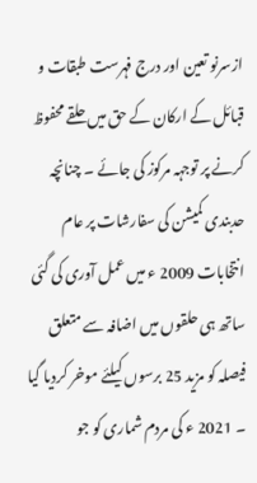ازسرنو تعین اور درج فہرست طبقات و قبائل کے ارکان کے حق میں حلقے محفوظ کرنے پر توجہہ مرکوز کی جائے ۔ چنانچہ حدبندی کمیشن کی سفارشات پر عام انتخابات 2009 ء میں عمل آوری کی گئی ساتھ ہی حلقوں میں اضافہ سے متعلق فیصلہ کو مزید 25 برسوں کیلئے موخر کردیا گیا ۔ 2021 ء کی مردم شماری کو جو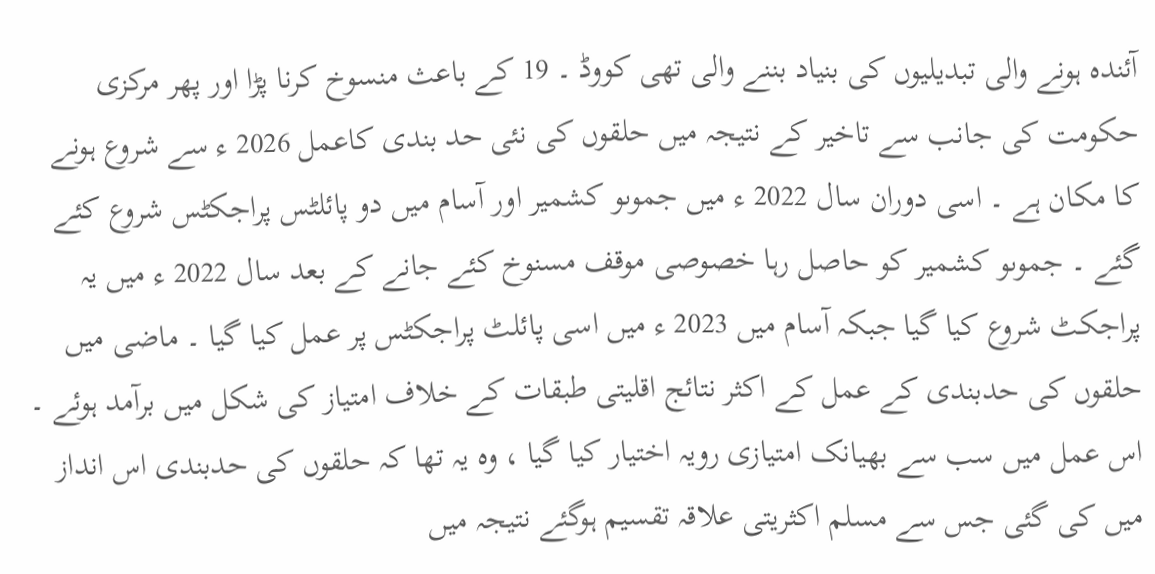آئندہ ہونے والی تبدیلیوں کی بنیاد بننے والی تھی کووڈ ۔ 19 کے باعث منسوخ کرنا پڑا اور پھر مرکزی حکومت کی جانب سے تاخیر کے نتیجہ میں حلقوں کی نئی حد بندی کاعمل 2026 ء سے شروع ہونے کا مکان ہے ۔ اسی دوران سال 2022 ء میں جموںو کشمیر اور آسام میں دو پائلٹس پراجکٹس شروع کئے گئے ۔ جموںو کشمیر کو حاصل رہا خصوصی موقف مسنوخ کئے جانے کے بعد سال 2022 ء میں یہ پراجکٹ شروع کیا گیا جبکہ آسام میں 2023 ء میں اسی پائلٹ پراجکٹس پر عمل کیا گیا ۔ ماضی میں حلقوں کی حدبندی کے عمل کے اکثر نتائج اقلیتی طبقات کے خلاف امتیاز کی شکل میں برآمد ہوئے ۔ اس عمل میں سب سے بھیانک امتیازی رویہ اختیار کیا گیا ، وہ یہ تھا کہ حلقوں کی حدبندی اس انداز میں کی گئی جس سے مسلم اکثریتی علاقہ تقسیم ہوگئے نتیجہ میں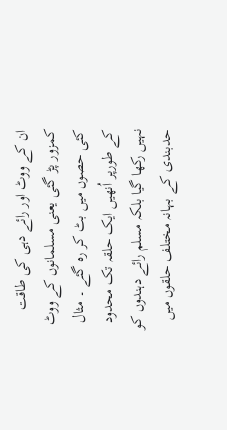ان کے ووٹ اور رائے دہی کی طاقت کمزور پڑ گئی یعنی مسلمانوں کے ووٹ کئی حصوں میں بٹ کر رہ گئے ۔ مثال کے طورپر اُنھیں ایک حلقہ تک محدود نہیں رکھا گیا بلکہ مسلم رائے دہندوں کو حدبندی کے بہانہ مختلف حلقوں میں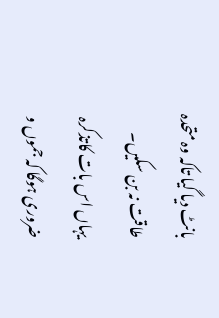بانٹ دیا گیا تاکہ وہ متحدہ طاقت نہ بن سکیں۔
یہاں اس بات کاتذکرہ ضروری ہوگا کہ جموں و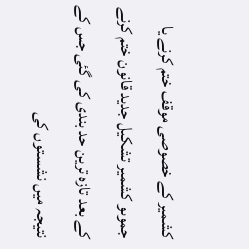کشمیر کے خصوصی موقف ختم کرنے یا جموںو کشمیر تشکیل جدید قانون ختم کرنے کے بعد تازہ ترین حد بندی کی گئی جس کے نتیجہ میں نشستوں کی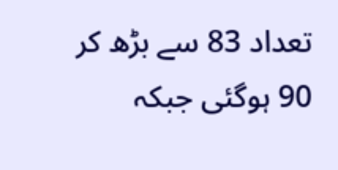تعداد 83 سے بڑھ کر 90 ہوگئی جبکہ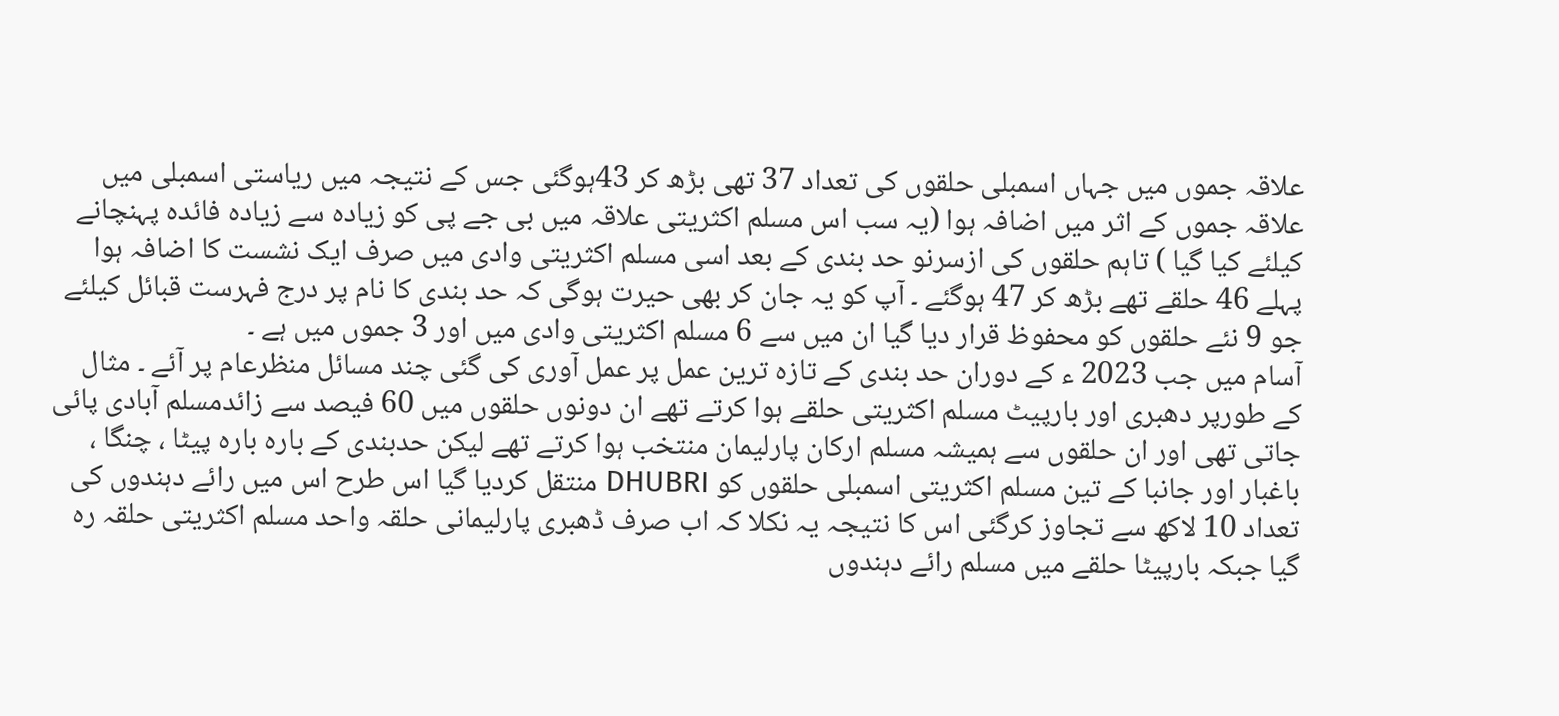علاقہ جموں میں جہاں اسمبلی حلقوں کی تعداد 37 تھی بڑھ کر 43ہوگئی جس کے نتیجہ میں ریاستی اسمبلی میں علاقہ جموں کے اثر میں اضافہ ہوا (یہ سب اس مسلم اکثریتی علاقہ میں بی جے پی کو زیادہ سے زیادہ فائدہ پہنچانے کیلئے کیا گیا ) تاہم حلقوں کی ازسرنو حد بندی کے بعد اسی مسلم اکثریتی وادی میں صرف ایک نشست کا اضافہ ہوا پہلے 46 حلقے تھے بڑھ کر 47 ہوگئے ۔ آپ کو یہ جان کر بھی حیرت ہوگی کہ حد بندی کا نام پر درج فہرست قبائل کیلئے جو 9 نئے حلقوں کو محفوظ قرار دیا گیا ان میں سے 6 مسلم اکثریتی وادی میں اور 3 جموں میں ہے ۔
آسام میں جب 2023 ء کے دوران حد بندی کے تازہ ترین عمل پر عمل آوری کی گئی چند مسائل منظرعام پر آئے ۔ مثال کے طورپر دھبری اور بارپیٹ مسلم اکثریتی حلقے ہوا کرتے تھے ان دونوں حلقوں میں 60 فیصد سے زائدمسلم آبادی پائی جاتی تھی اور ان حلقوں سے ہمیشہ مسلم ارکان پارلیمان منتخب ہوا کرتے تھے لیکن حدبندی کے بارہ بارہ پیٹا ، چنگا ، باغبار اور جانبا کے تین مسلم اکثریتی اسمبلی حلقوں کو DHUBRI منتقل کردیا گیا اس طرح اس میں رائے دہندوں کی تعداد 10 لاکھ سے تجاوز کرگئی اس کا نتیجہ یہ نکلا کہ اب صرف ڈھبری پارلیمانی حلقہ واحد مسلم اکثریتی حلقہ رہ گیا جبکہ بارپیٹا حلقے میں مسلم رائے دہندوں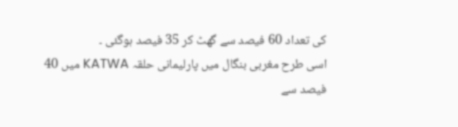کی تعداد 60 فیصد سے گھٹ کر 35 فیصد ہوگئی ۔
اسی طرح مغربی بنگال میں پارلیمانی حلقہ KATWA میں 40 فیصد سے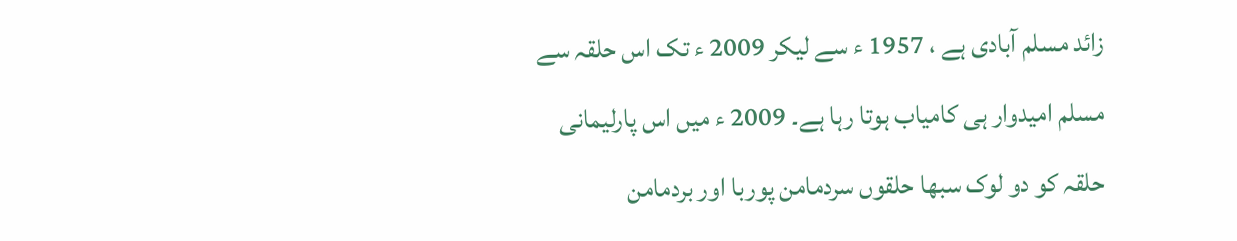زائد مسلم آبادی ہے ، 1957 ء سے لیکر 2009 ء تک اس حلقہ سے مسلم امیدوار ہی کامیاب ہوتا رہا ہے۔ 2009 ء میں اس پارلیمانی حلقہ کو دو لوک سبھا حلقوں سردمامن پوربا اور بردمامن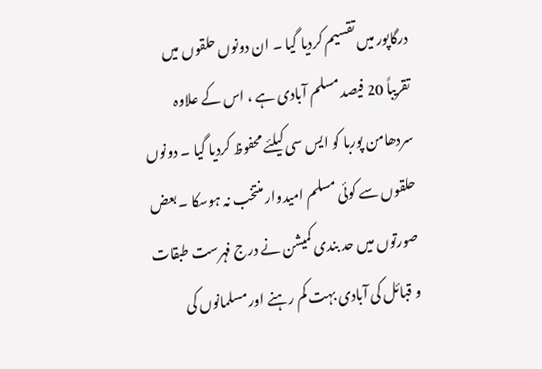درگاپور میں تقسیم کردیا گیا ۔ ان دونوں حلقوں میں تقریباً 20 فیصد مسلم آبادی ہے ، اس کے علاوہ سردھامن پوربا کو ایس سی کیلئے محفوظ کردیا گیا ۔ دونوں حلقوں سے کوئی مسلم امیدوار منتخب نہ ہوسکا ۔ بعض صورتوں میں حد بندی کمیشن نے درج فہرست طبقات و قبائل کی آبادی بہت کم رہنے اور مسلمانوں کی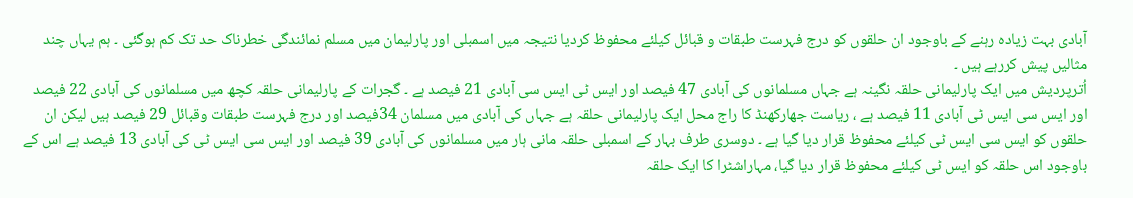آبادی بہت زیادہ رہنے کے باوجود ان حلقوں کو درج فہرست طبقات و قبائل کیلئے محفوظ کردیا نتیجہ میں اسمبلی اور پارلیمان میں مسلم نمائندگی خطرناک حد تک کم ہوگئی ۔ ہم یہاں چند مثالیں پیش کررہے ہیں ۔
اُترپردیش میں ایک پارلیمانی حلقہ نگینہ ہے جہاں مسلمانوں کی آبادی 47 فیصد اور ایس ٹی ایس سی آبادی 21 فیصد ہے ۔ گجرات کے پارلیمانی حلقہ کچھ میں مسلمانوں کی آبادی 22 فیصد اور ایس سی ایس ٹی آبادی 11 فیصد ہے ، ریاست جھارکھنڈ کا راج محل ایک پارلیمانی حلقہ ہے جہاں کی آبادی میں مسلمان 34فیصد اور درج فہرست طبقات وقبائل 29 فیصد ہیں لیکن ان حلقوں کو ایس سی ایس ٹی کیلئے محفوظ قرار دیا گیا ہے ۔ دوسری طرف بہار کے اسمبلی حلقہ مانی ہار میں مسلمانوں کی آبادی 39 فیصد اور ایس سی ایس ٹی کی آبادی 13 فیصد ہے اس کے باوجود اس حلقہ کو ایس ٹی کیلئے محفوظ قرار دیا گیا، مہاراشٹرا کا ایک حلقہ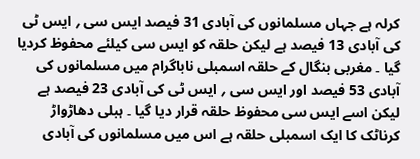کرلہ ہے جہاں مسلمانوں کی آبادی 31 فیصد ایس سی ؍ ایس ٹی کی آبادی 13 فیصد ہے لیکن حلقہ کو ایس سی کیلئے محفوظ کردیا گیا ۔ مغربی بنگال کے حلقہ اسمبلی ناباگرام میں مسلمانوں کی آبادی 53 فیصد اور ایس سی ؍ ایس ٹی کی آبادی 23 فیصد ہے لیکن اسے ایس سی محفوظ حلقہ قرار دیا گیا ۔ ہبلی دھاڑواڑ کرناٹک کا ایک اسمبلی حلقہ ہے اس میں مسلمانوں کی آبادی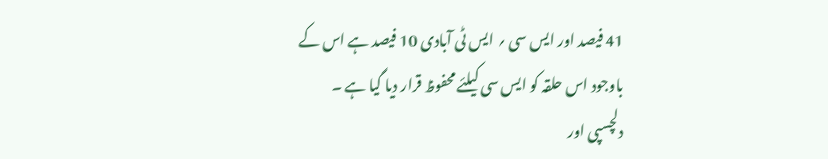41 فیصد اور ایس سی ؍ ایس ٹی آبادی 10 فیصد ہے اس کے باوجود اس حلقہ کو ایس سی کیلئے محفوظ قرار دیا گیا ہے ۔
دلچسپی اور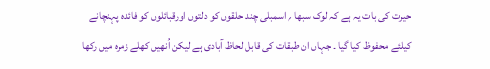حیرت کی بات یہ ہے کہ لوک سبھا ؍ اسمبلی چند حلقوں کو دلتوں اورقبائلوں کو فائدہ پہنچانے کیلئے محفوظ کیا گیا ۔ جہاں ان طبقات کی قابل لحاظ آبادی ہے لیکن اُنھیں کھلے زمرہ میں رکھا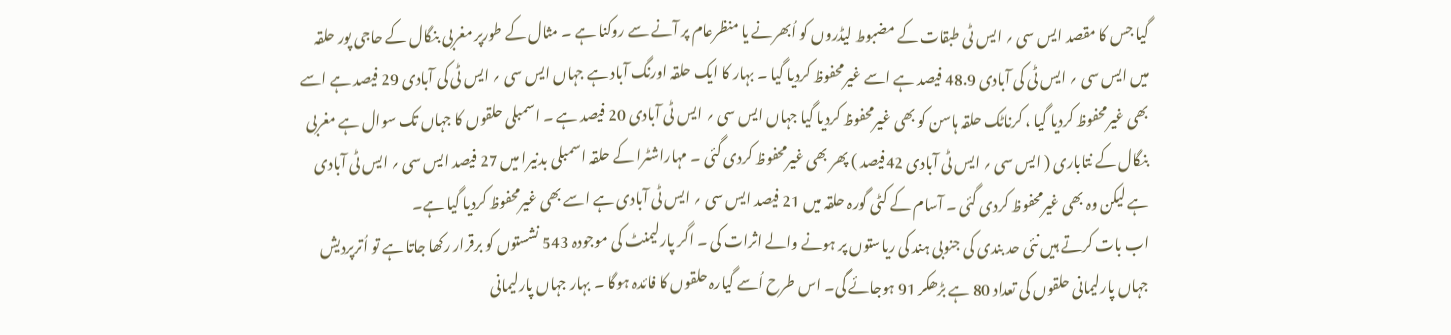گیا جس کا مقصد ایس سی ؍ ایس ٹی طبقات کے مضبوط لیڈروں کو اُبھرنے یا منظرعام پر آنے سے روکنا ہے ۔ مثال کے طورپر مغربی بنگال کے حاجی پور حلقہ میں ایس سی ؍ ایس ٹی کی آبادی 48.9 فیصد ہے اسے غیرمحفوظ کردیا گیا ۔ بہار کا ایک حلقہ اورنگ آباد ہے جہاں ایس سی ؍ ایس ٹی کی آبادی 29 فیصد ہے اسے بھی غیرمحفوظ کردیا گیا ، کرناٹک حلقہ ہاسن کو بھی غیرمحفوظ کردیا گیا جہاں ایس سی ؍ ایس ٹی آبادی 20 فیصد ہے ۔ اسمبلی حلقوں کا جہاں تک سوال ہے مغربی بنگال کے نتاباری ( ایس سی ؍ ایس ٹی آبادی 42فیصد ) پھر بھی غیرمحفوظ کردی گئی ۔ مہاراشٹرا کے حلقہ اسمبلی بدنیرا میں 27 فیصد ایس سی ؍ ایس ٹی آبادی ہے لیکن وہ بھی غیرمحفوظ کردی گئی ۔ آسام کے کٹی گورہ حلقہ میں 21 فیصد ایس سی ؍ ایس ٹی آبادی ہے اسے بھی غیرمحفوظ کردیا گیا ہے۔
اب بات کرتے ہیں نئی حد بندی کی جنوبی ہند کی ریاستوں پر ہونے والے اثرات کی ۔ اگر پارلیمنٹ کی موجودہ 543 نشستوں کو برقرار رکھا جاتا ہے تو اُترپردیش جہاں پارلیمانی حلقوں کی تعداد 80 ہے بڑھکر 91 ہوجائے گی۔ اس طرح اُسے گیارہ حلقوں کا فائدہ ہوگا ۔ بہار جہاں پارلیمانی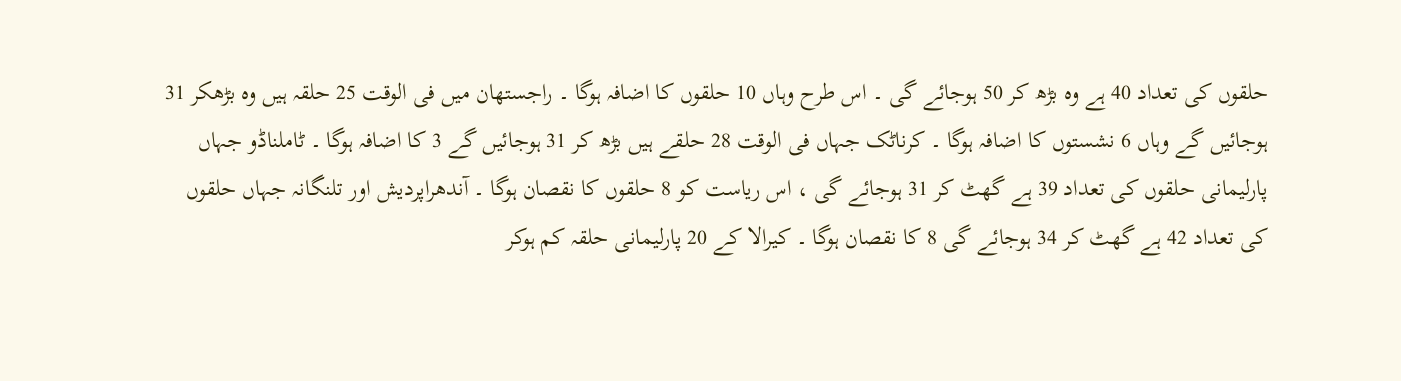حلقوں کی تعداد 40 ہے وہ بڑھ کر 50 ہوجائے گی ۔ اس طرح وہاں 10 حلقوں کا اضافہ ہوگا ۔ راجستھان میں فی الوقت 25 حلقہ ہیں وہ بڑھکر 31 ہوجائیں گے وہاں 6 نشستوں کا اضافہ ہوگا ۔ کرناٹک جہاں فی الوقت 28 حلقے ہیں بڑھ کر 31 ہوجائیں گے 3 کا اضافہ ہوگا ۔ ٹاملناڈو جہاں پارلیمانی حلقوں کی تعداد 39 ہے گھٹ کر 31 ہوجائے گی ، اس ریاست کو 8 حلقوں کا نقصان ہوگا ۔ آندھراپردیش اور تلنگانہ جہاں حلقوں کی تعداد 42 ہے گھٹ کر 34 ہوجائے گی 8 کا نقصان ہوگا ۔ کیرالا کے 20 پارلیمانی حلقہ کم ہوکر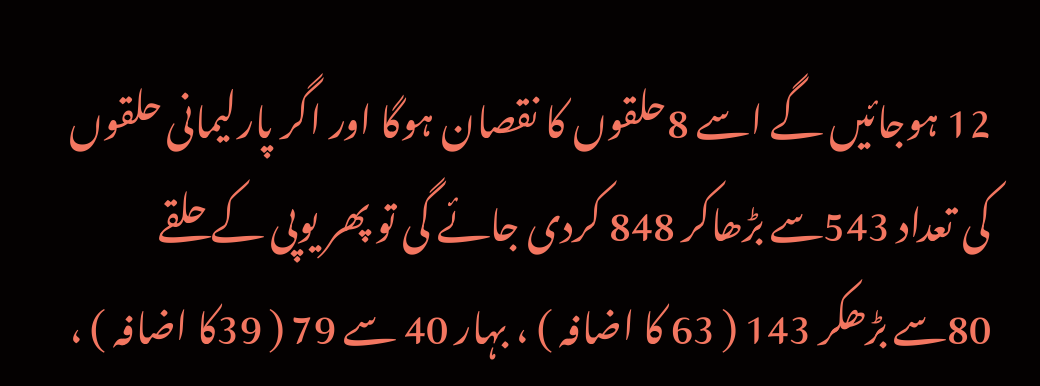12 ہوجائیں گے اسے 8حلقوں کا نقصان ہوگا اور اگر پارلیمانی حلقوں کی تعداد 543سے بڑھاکر 848 کردی جائے گی تو پھر یوپی کے حلقے 80سے بڑھکر 143 ( 63 کا اضافہ ) ، بہار 40 سے 79 ( 39کا اضافہ ) ،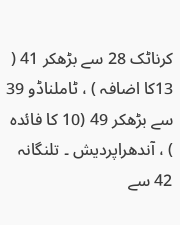کرناٹک 28 سے بڑھکر 41 ( 13کا اضافہ ) ، ٹاملناڈو 39 سے بڑھکر 49 (10 کا فائدہ ) ، آندھراپردیش ۔ تلنگانہ 42 سے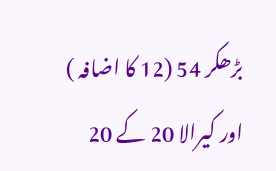بڑھکر 54 (12 کا اضافہ ) اور کیرالا 20 کے 20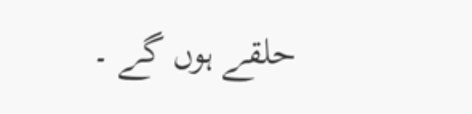حلقے ہوں گے ۔